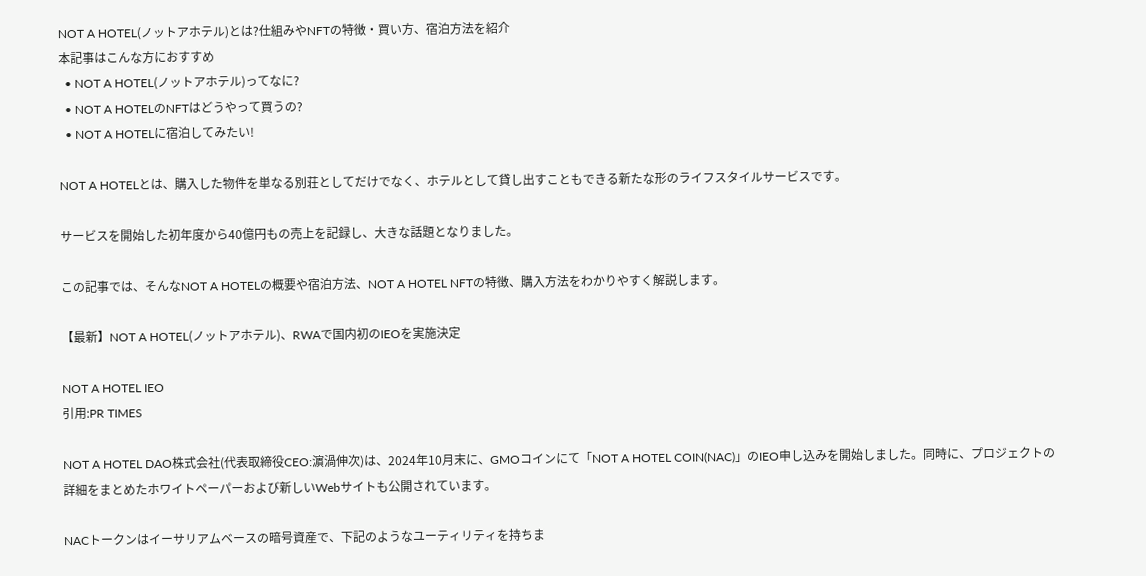NOT A HOTEL(ノットアホテル)とは?仕組みやNFTの特徴・買い方、宿泊方法を紹介
本記事はこんな方におすすめ
  • NOT A HOTEL(ノットアホテル)ってなに?
  • NOT A HOTELのNFTはどうやって買うの?
  • NOT A HOTELに宿泊してみたい!

NOT A HOTELとは、購入した物件を単なる別荘としてだけでなく、ホテルとして貸し出すこともできる新たな形のライフスタイルサービスです。

サービスを開始した初年度から40億円もの売上を記録し、大きな話題となりました。

この記事では、そんなNOT A HOTELの概要や宿泊方法、NOT A HOTEL NFTの特徴、購入方法をわかりやすく解説します。

【最新】NOT A HOTEL(ノットアホテル)、RWAで国内初のIEOを実施決定

NOT A HOTEL IEO
引用:PR TIMES

NOT A HOTEL DAO株式会社(代表取締役CEO:濵渦伸次)は、2024年10月末に、GMOコインにて「NOT A HOTEL COIN(NAC)」のIEO申し込みを開始しました。同時に、プロジェクトの詳細をまとめたホワイトペーパーおよび新しいWebサイトも公開されています。

NACトークンはイーサリアムベースの暗号資産で、下記のようなユーティリティを持ちま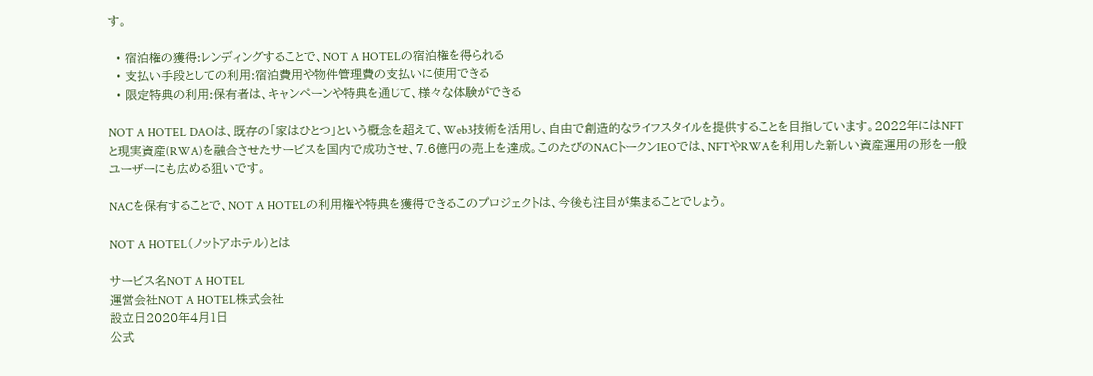す。

  • 宿泊権の獲得:レンディングすることで、NOT A HOTELの宿泊権を得られる
  • 支払い手段としての利用:宿泊費用や物件管理費の支払いに使用できる
  • 限定特典の利用:保有者は、キャンペーンや特典を通じて、様々な体験ができる

NOT A HOTEL DAOは、既存の「家はひとつ」という概念を超えて、Web3技術を活用し、自由で創造的なライフスタイルを提供することを目指しています。2022年にはNFTと現実資産(RWA)を融合させたサービスを国内で成功させ、7.6億円の売上を達成。このたびのNACトークンIEOでは、NFTやRWAを利用した新しい資産運用の形を一般ユーザーにも広める狙いです。

NACを保有することで、NOT A HOTELの利用権や特典を獲得できるこのプロジェクトは、今後も注目が集まることでしょう。

NOT A HOTEL(ノットアホテル)とは

サービス名NOT A HOTEL
運営会社NOT A HOTEL株式会社
設立日2020年4月1日
公式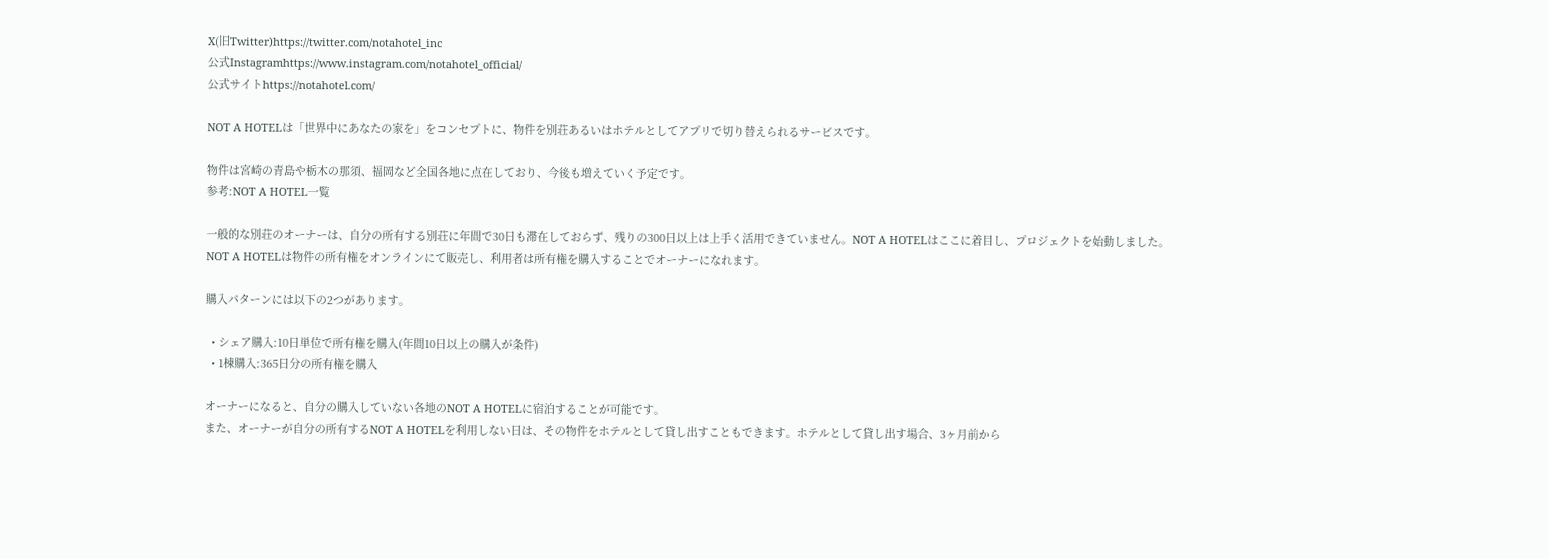X(旧Twitter)https://twitter.com/notahotel_inc
公式Instagramhttps://www.instagram.com/notahotel_official/
公式サイトhttps://notahotel.com/

NOT A HOTELは「世界中にあなたの家を」をコンセプトに、物件を別荘あるいはホテルとしてアプリで切り替えられるサービスです。

物件は宮崎の青島や栃木の那須、福岡など全国各地に点在しており、今後も増えていく予定です。
参考:NOT A HOTEL一覧

一般的な別荘のオーナーは、自分の所有する別荘に年間で30日も滞在しておらず、残りの300日以上は上手く活用できていません。NOT A HOTELはここに着目し、プロジェクトを始動しました。
NOT A HOTELは物件の所有権をオンラインにて販売し、利用者は所有権を購入することでオーナーになれます。

購入パターンには以下の2つがあります。

  • シェア購入:10日単位で所有権を購入(年間10日以上の購入が条件)
  • 1棟購入:365日分の所有権を購入

オーナーになると、自分の購入していない各地のNOT A HOTELに宿泊することが可能です。
また、オーナーが自分の所有するNOT A HOTELを利用しない日は、その物件をホテルとして貸し出すこともできます。ホテルとして貸し出す場合、3ヶ月前から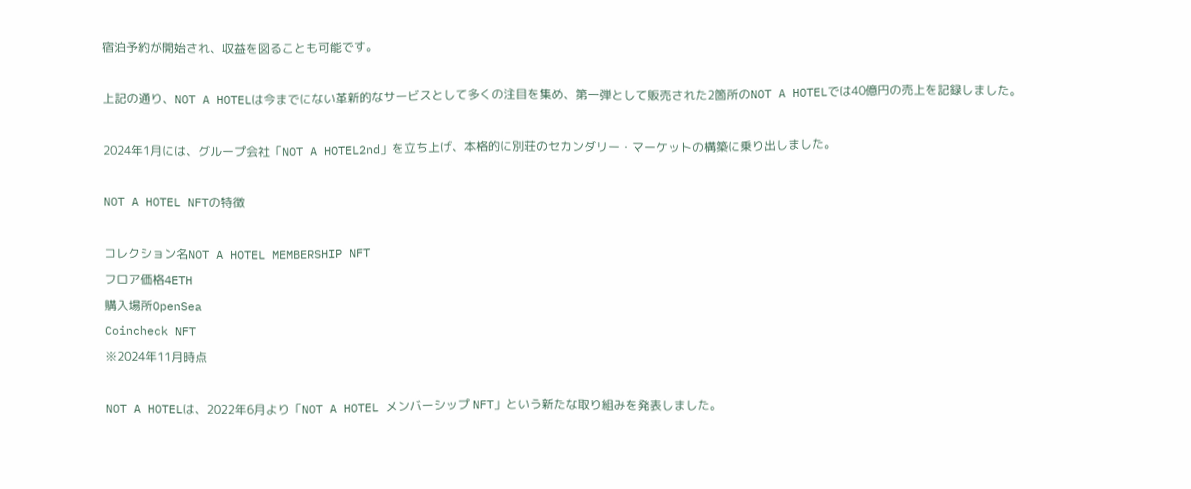宿泊予約が開始され、収益を図ることも可能です。

上記の通り、NOT A HOTELは今までにない革新的なサービスとして多くの注目を集め、第一弾として販売された2箇所のNOT A HOTELでは40億円の売上を記録しました。

2024年1月には、グループ会社「NOT A HOTEL2nd」を立ち上げ、本格的に別荘のセカンダリー・マーケットの構築に乗り出しました。

NOT A HOTEL NFTの特徴

コレクション名NOT A HOTEL MEMBERSHIP NFT
フロア価格4ETH
購入場所OpenSea
Coincheck NFT
※2024年11月時点

NOT A HOTELは、2022年6月より「NOT A HOTEL メンバーシップ NFT」という新たな取り組みを発表しました。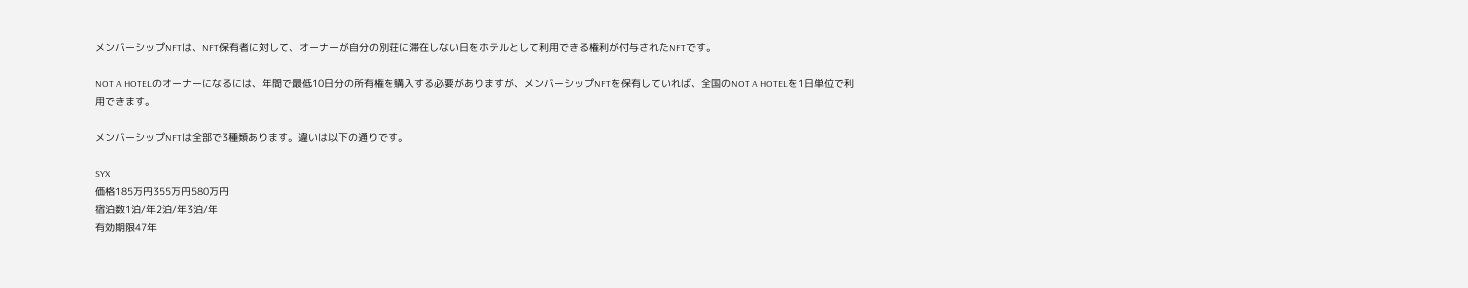メンバーシップNFTは、NFT保有者に対して、オーナーが自分の別荘に滞在しない日をホテルとして利用できる権利が付与されたNFTです。

NOT A HOTELのオーナーになるには、年間で最低10日分の所有権を購入する必要がありますが、メンバーシップNFTを保有していれば、全国のNOT A HOTELを1日単位で利用できます。

メンバーシップNFTは全部で3種類あります。違いは以下の通りです。

SYX
価格185万円355万円580万円
宿泊数1泊/年2泊/年3泊/年
有効期限47年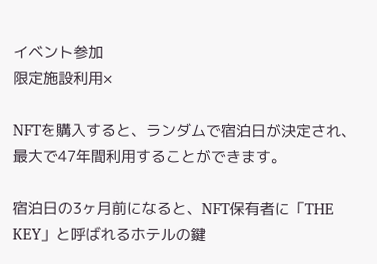イベント参加
限定施設利用×

NFTを購入すると、ランダムで宿泊日が決定され、最大で47年間利用することができます。

宿泊日の3ヶ月前になると、NFT保有者に「THE KEY」と呼ばれるホテルの鍵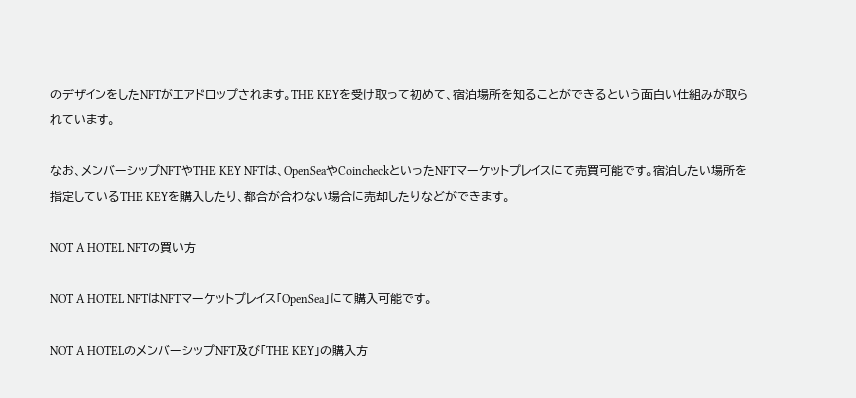のデザインをしたNFTがエアドロップされます。THE KEYを受け取って初めて、宿泊場所を知ることができるという面白い仕組みが取られています。

なお、メンバーシップNFTやTHE KEY NFTは、OpenSeaやCoincheckといったNFTマーケットプレイスにて売買可能です。宿泊したい場所を指定しているTHE KEYを購入したり、都合が合わない場合に売却したりなどができます。

NOT A HOTEL NFTの買い方

NOT A HOTEL NFTはNFTマーケットプレイス「OpenSea」にて購入可能です。

NOT A HOTELのメンバーシップNFT及び「THE KEY」の購入方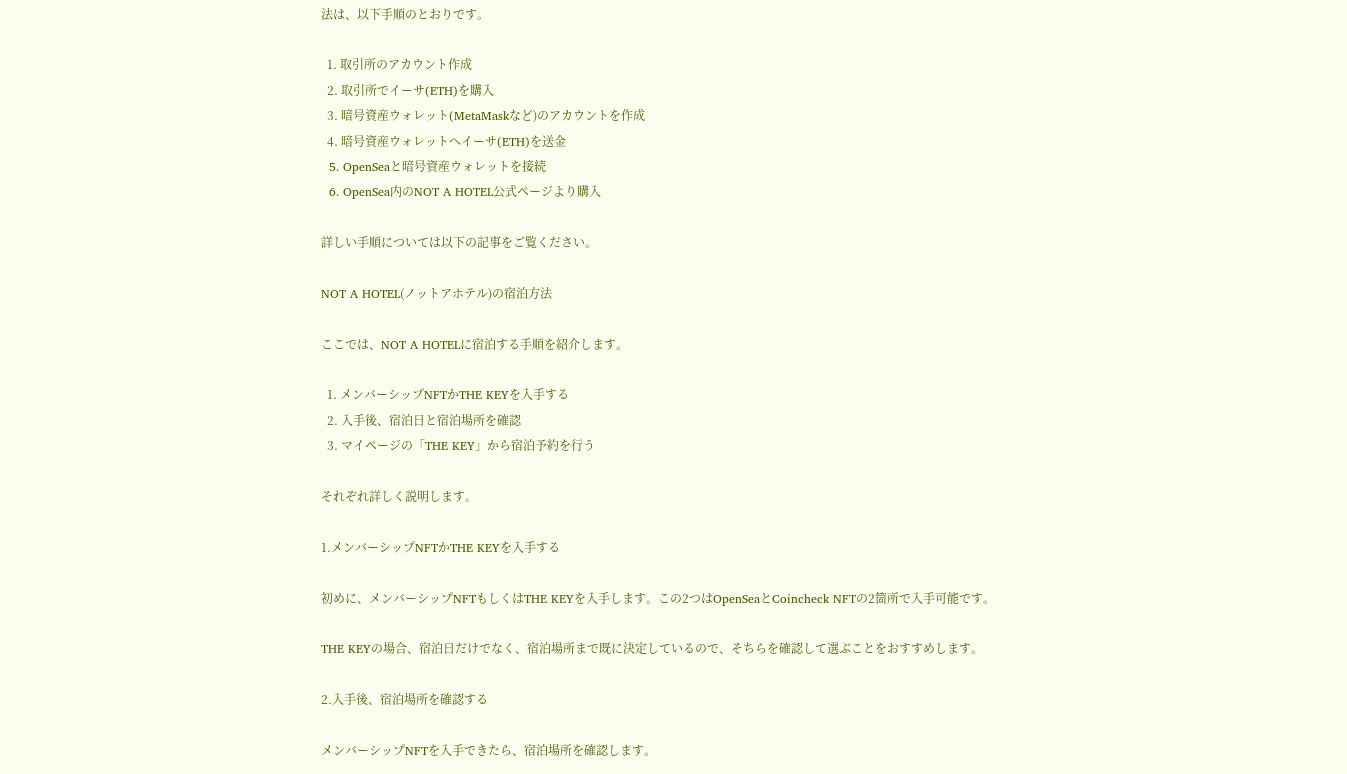法は、以下手順のとおりです。

  1. 取引所のアカウント作成
  2. 取引所でイーサ(ETH)を購入
  3. 暗号資産ウォレット(MetaMaskなど)のアカウントを作成
  4. 暗号資産ウォレットへイーサ(ETH)を送金
  5. OpenSeaと暗号資産ウォレットを接続
  6. OpenSea内のNOT A HOTEL公式ページより購入

詳しい手順については以下の記事をご覧ください。

NOT A HOTEL(ノットアホテル)の宿泊方法

ここでは、NOT A HOTELに宿泊する手順を紹介します。

  1. メンバーシップNFTかTHE KEYを入手する
  2. 入手後、宿泊日と宿泊場所を確認
  3. マイページの「THE KEY」から宿泊予約を行う

それぞれ詳しく説明します。

1.メンバーシップNFTかTHE KEYを入手する

初めに、メンバーシップNFTもしくはTHE KEYを入手します。この2つはOpenSeaとCoincheck NFTの2箇所で入手可能です。

THE KEYの場合、宿泊日だけでなく、宿泊場所まで既に決定しているので、そちらを確認して選ぶことをおすすめします。

2.入手後、宿泊場所を確認する

メンバーシップNFTを入手できたら、宿泊場所を確認します。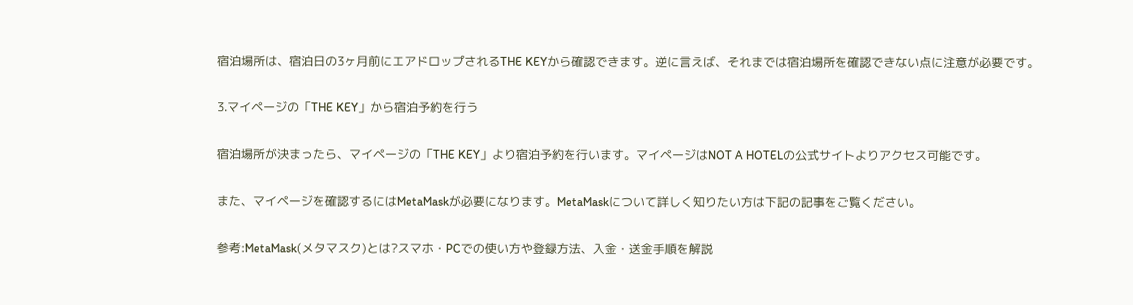宿泊場所は、宿泊日の3ヶ月前にエアドロップされるTHE KEYから確認できます。逆に言えば、それまでは宿泊場所を確認できない点に注意が必要です。

3.マイページの「THE KEY」から宿泊予約を行う

宿泊場所が決まったら、マイページの「THE KEY」より宿泊予約を行います。マイページはNOT A HOTELの公式サイトよりアクセス可能です。

また、マイページを確認するにはMetaMaskが必要になります。MetaMaskについて詳しく知りたい方は下記の記事をご覧ください。

参考:MetaMask(メタマスク)とは?スマホ・PCでの使い方や登録方法、入金・送金手順を解説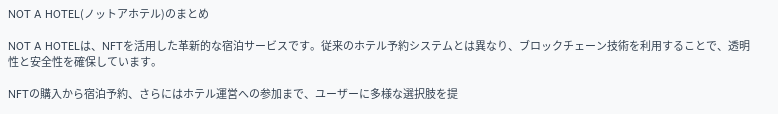NOT A HOTEL(ノットアホテル)のまとめ

NOT A HOTELは、NFTを活用した革新的な宿泊サービスです。従来のホテル予約システムとは異なり、ブロックチェーン技術を利用することで、透明性と安全性を確保しています。

NFTの購入から宿泊予約、さらにはホテル運営への参加まで、ユーザーに多様な選択肢を提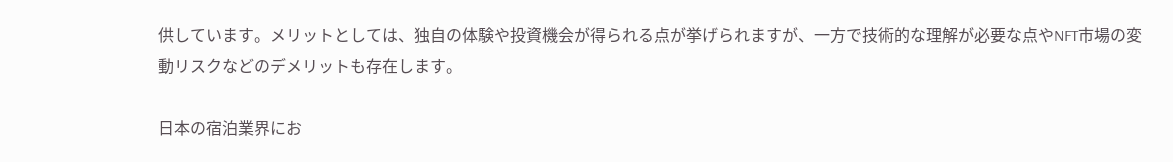供しています。メリットとしては、独自の体験や投資機会が得られる点が挙げられますが、一方で技術的な理解が必要な点やNFT市場の変動リスクなどのデメリットも存在します。

日本の宿泊業界にお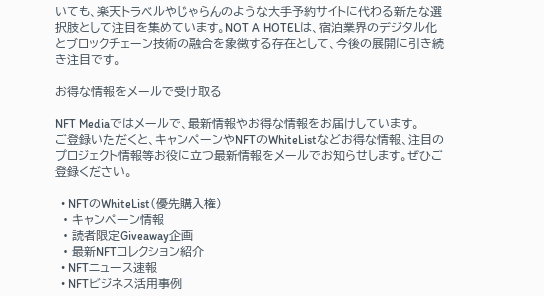いても、楽天トラベルやじゃらんのような大手予約サイトに代わる新たな選択肢として注目を集めています。NOT A HOTELは、宿泊業界のデジタル化とブロックチェーン技術の融合を象徴する存在として、今後の展開に引き続き注目です。

お得な情報をメールで受け取る

NFT Mediaではメールで、最新情報やお得な情報をお届けしています。
ご登録いただくと、キャンペーンやNFTのWhiteListなどお得な情報、注目のプロジェクト情報等お役に立つ最新情報をメールでお知らせします。ぜひご登録ください。

  • NFTのWhiteList(優先購入権)
  • キャンペーン情報
  • 読者限定Giveaway企画
  • 最新NFTコレクション紹介
  • NFTニュース速報
  • NFTビジネス活用事例